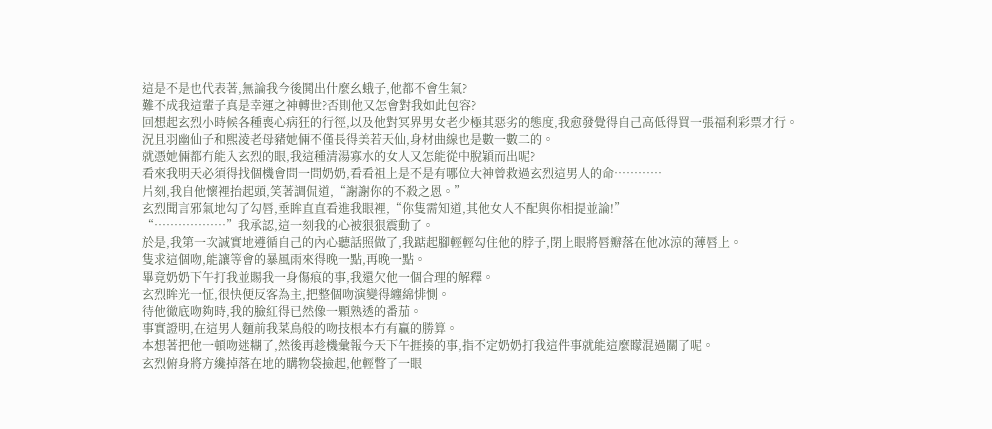這是不是也代表著,無論我今後鬨出什麼幺蛾子,他都不會生氣?
難不成我這輩子真是幸運之神轉世?否則他又怎會對我如此包容?
回想起玄烈小時候各種喪心病狂的行徑,以及他對冥界男女老少極其惡劣的態度,我愈發覺得自己高低得買一張福利彩票才行。
況且羽幽仙子和熙淩老母豬她倆不僅長得美若天仙,身材曲線也是數一數二的。
就憑她倆都冇能入玄烈的眼,我這種清湯寡水的女人又怎能從中脫穎而出呢?
看來我明天必須得找個機會問一問奶奶,看看祖上是不是有哪位大神曾救過玄烈這男人的命…………
片刻,我自他懷裡抬起頭,笑著調侃道,“謝謝你的不殺之恩。”
玄烈聞言邪氣地勾了勾唇,垂眸直直看進我眼裡,“你隻需知道,其他女人不配與你相提並論!”
“………………”我承認,這一刻我的心被狠狠震動了。
於是,我第一次誠實地遵循自己的內心聽話照做了,我踮起腳輕輕勾住他的脖子,閉上眼將唇瓣落在他冰涼的薄唇上。
隻求這個吻,能讓等會的暴風雨來得晚一點,再晚一點。
畢竟奶奶下午打我並賜我一身傷痕的事,我還欠他一個合理的解釋。
玄烈眸光一怔,很快便反客為主,把整個吻演變得纏綿悱惻。
待他徹底吻夠時,我的臉紅得已然像一顆熟透的番茄。
事實證明,在這男人麵前我菜鳥般的吻技根本冇有贏的勝算。
本想著把他一頓吻迷糊了,然後再趁機彙報今天下午捱揍的事,指不定奶奶打我這件事就能這麼矇混過關了呢。
玄烈俯身將方纔掉落在地的購物袋撿起,他輕瞥了一眼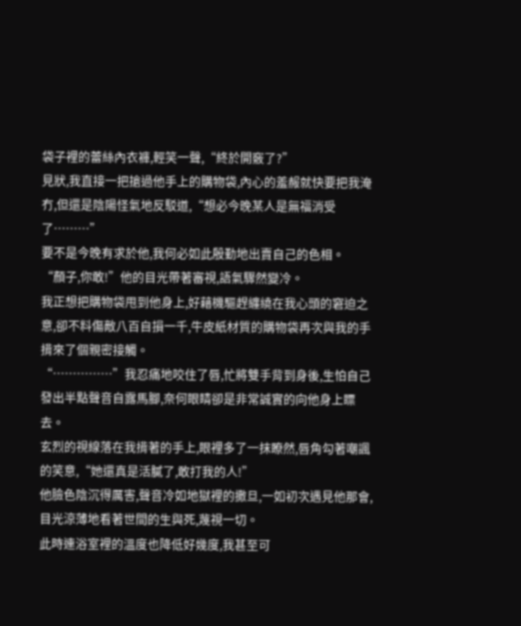袋子裡的蕾絲內衣褲,輕笑一聲,“終於開竅了?”
見狀,我直接一把搶過他手上的購物袋,內心的羞赧就快要把我淹冇,但還是陰陽怪氣地反駁道,“想必今晚某人是無福消受了………”
要不是今晚有求於他,我何必如此殷勤地出賣自己的色相。
“顏子,你敢!”他的目光帶著審視,語氣驟然變冷。
我正想把購物袋甩到他身上,好藉機驅趕纏繞在我心頭的窘迫之意,卻不料傷敵八百自損一千,牛皮紙材質的購物袋再次與我的手揹來了個親密接觸。
“……………”我忍痛地咬住了唇,忙將雙手背到身後,生怕自己發出半點聲音自露馬腳,奈何眼睛卻是非常誠實的向他身上瞟去。
玄烈的視線落在我揹著的手上,眼裡多了一抹瞭然,唇角勾著嘲諷的笑意,“她還真是活膩了,敢打我的人!”
他臉色陰沉得厲害,聲音冷如地獄裡的撒旦,一如初次遇見他那會,目光涼薄地看著世間的生與死,蔑視一切。
此時連浴室裡的溫度也降低好幾度,我甚至可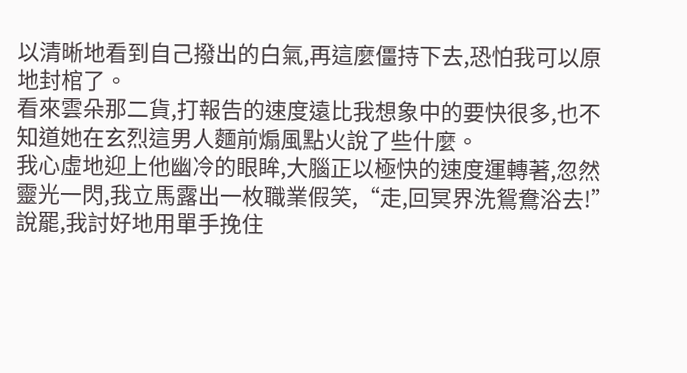以清晰地看到自己撥出的白氣,再這麼僵持下去,恐怕我可以原地封棺了。
看來雲朵那二貨,打報告的速度遠比我想象中的要快很多,也不知道她在玄烈這男人麵前煽風點火說了些什麼。
我心虛地迎上他幽冷的眼眸,大腦正以極快的速度運轉著,忽然靈光一閃,我立馬露出一枚職業假笑,“走,回冥界洗鴛鴦浴去!”
說罷,我討好地用單手挽住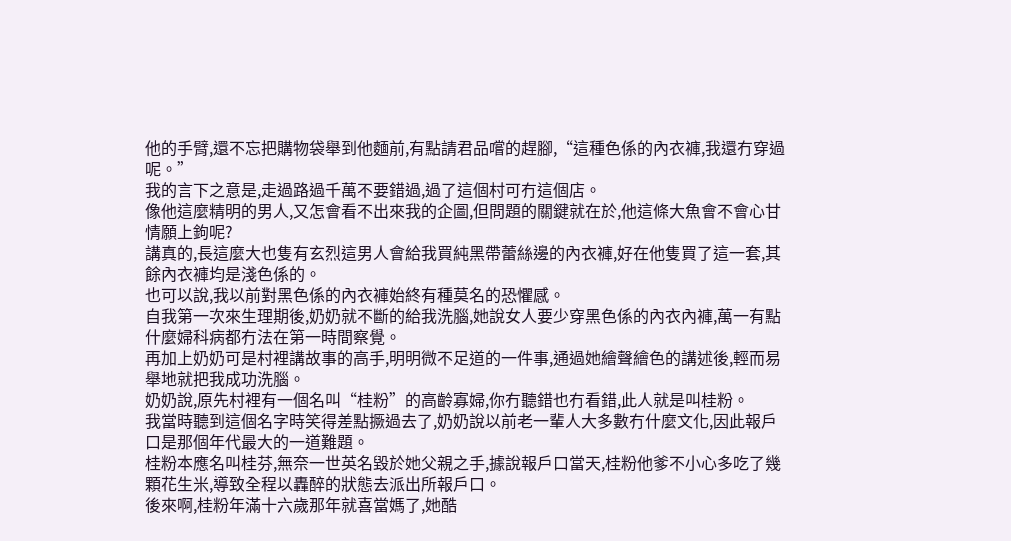他的手臂,還不忘把購物袋舉到他麵前,有點請君品嚐的趕腳,“這種色係的內衣褲,我還冇穿過呢。”
我的言下之意是,走過路過千萬不要錯過,過了這個村可冇這個店。
像他這麼精明的男人,又怎會看不出來我的企圖,但問題的關鍵就在於,他這條大魚會不會心甘情願上鉤呢?
講真的,長這麼大也隻有玄烈這男人會給我買純黑帶蕾絲邊的內衣褲,好在他隻買了這一套,其餘內衣褲均是淺色係的。
也可以說,我以前對黑色係的內衣褲始終有種莫名的恐懼感。
自我第一次來生理期後,奶奶就不斷的給我洗腦,她說女人要少穿黑色係的內衣內褲,萬一有點什麼婦科病都冇法在第一時間察覺。
再加上奶奶可是村裡講故事的高手,明明微不足道的一件事,通過她繪聲繪色的講述後,輕而易舉地就把我成功洗腦。
奶奶說,原先村裡有一個名叫“桂粉”的高齡寡婦,你冇聽錯也冇看錯,此人就是叫桂粉。
我當時聽到這個名字時笑得差點撅過去了,奶奶說以前老一輩人大多數冇什麼文化,因此報戶口是那個年代最大的一道難題。
桂粉本應名叫桂芬,無奈一世英名毀於她父親之手,據說報戶口當天,桂粉他爹不小心多吃了幾顆花生米,導致全程以轟醉的狀態去派出所報戶口。
後來啊,桂粉年滿十六歲那年就喜當媽了,她酷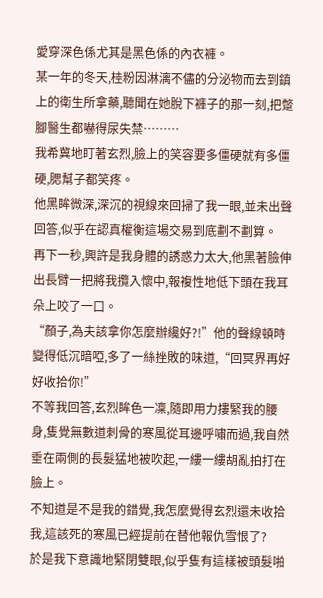愛穿深色係尤其是黑色係的內衣褲。
某一年的冬天,桂粉因淋漓不儘的分泌物而去到鎮上的衛生所拿藥,聽聞在她脫下褲子的那一刻,把蹩腳醫生都嚇得尿失禁………
我希冀地盯著玄烈,臉上的笑容要多僵硬就有多僵硬,腮幫子都笑疼。
他黑眸微深,深沉的視線來回掃了我一眼,並未出聲回答,似乎在認真權衡這場交易到底劃不劃算。
再下一秒,興許是我身體的誘惑力太大,他黑著臉伸出長臂一把將我攬入懷中,報複性地低下頭在我耳朵上咬了一口。
“顏子,為夫該拿你怎麼辦纔好?!”他的聲線頓時變得低沉暗啞,多了一絲挫敗的味道,“回冥界再好好收拾你!”
不等我回答,玄烈眸色一凜,隨即用力摟緊我的腰身,隻覺無數道刺骨的寒風從耳邊呼嘯而過,我自然垂在兩側的長髮猛地被吹起,一縷一縷胡亂拍打在臉上。
不知道是不是我的錯覺,我怎麼覺得玄烈還未收拾我,這該死的寒風已經提前在替他報仇雪恨了?
於是我下意識地緊閉雙眼,似乎隻有這樣被頭髮啪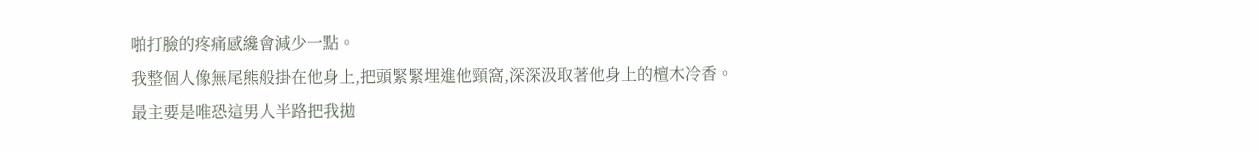啪打臉的疼痛感纔會減少一點。
我整個人像無尾熊般掛在他身上,把頭緊緊埋進他頸窩,深深汲取著他身上的檀木冷香。
最主要是唯恐這男人半路把我拋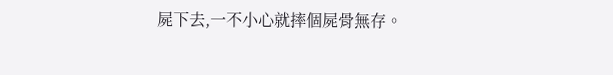屍下去,一不小心就摔個屍骨無存。